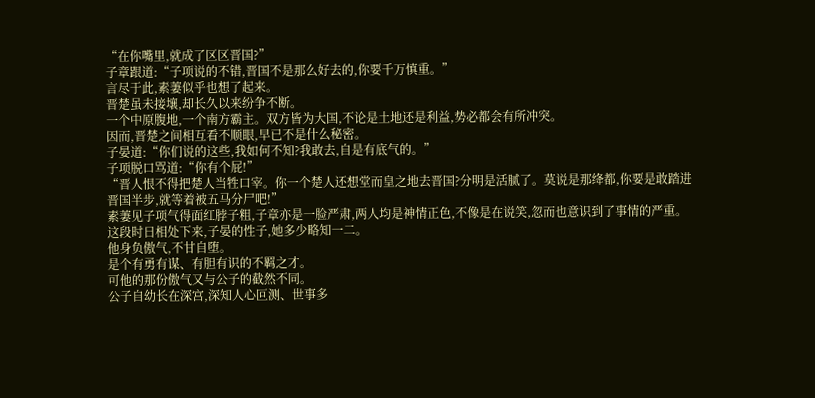“在你嘴里,就成了区区晋国?”
子章跟道:“子项说的不错,晋国不是那么好去的,你要千万慎重。”
言尽于此,素萋似乎也想了起来。
晋楚虽未接壤,却长久以来纷争不断。
一个中原腹地,一个南方霸主。双方皆为大国,不论是土地还是利益,势必都会有所冲突。
因而,晋楚之间相互看不顺眼,早已不是什么秘密。
子晏道:“你们说的这些,我如何不知?我敢去,自是有底气的。”
子项脱口骂道:“你有个屁!”
“晋人恨不得把楚人当牲口宰。你一个楚人还想堂而皇之地去晋国?分明是活腻了。莫说是那绛都,你要是敢踏进晋国半步,就等着被五马分尸吧!”
素萋见子项气得面红脖子粗,子章亦是一脸严肃,两人均是神情正色,不像是在说笑,忽而也意识到了事情的严重。
这段时日相处下来,子晏的性子,她多少略知一二。
他身负傲气,不甘自堕。
是个有勇有谋、有胆有识的不羁之才。
可他的那份傲气又与公子的截然不同。
公子自幼长在深宫,深知人心叵测、世事多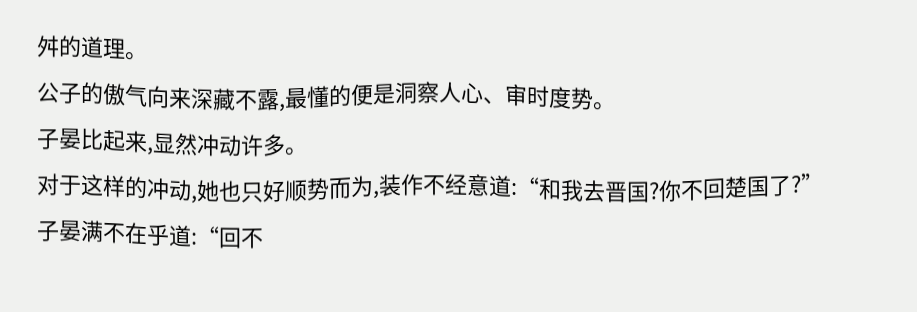舛的道理。
公子的傲气向来深藏不露,最懂的便是洞察人心、审时度势。
子晏比起来,显然冲动许多。
对于这样的冲动,她也只好顺势而为,装作不经意道:“和我去晋国?你不回楚国了?”
子晏满不在乎道:“回不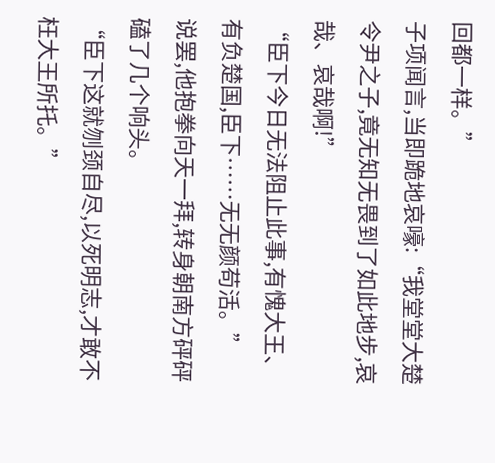回都一样。”
子项闻言,当即跪地哀嚎:“我堂堂大楚令尹之子,竟无知无畏到了如此地步,哀哉、哀哉啊!”
“臣下今日无法阻止此事,有愧大王、有负楚国,臣下……无无颜苟活。”
说罢,他抱拳向天一拜,转身朝南方砰砰磕了几个响头。
“臣下这就刎颈自尽,以死明志,才敢不枉大王所托。”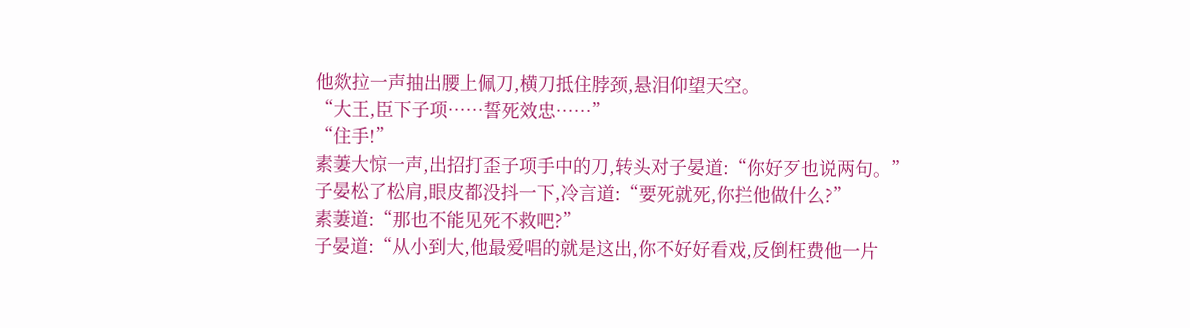他欻拉一声抽出腰上佩刀,横刀抵住脖颈,悬泪仰望天空。
“大王,臣下子项……誓死效忠……”
“住手!”
素萋大惊一声,出招打歪子项手中的刀,转头对子晏道:“你好歹也说两句。”
子晏松了松肩,眼皮都没抖一下,冷言道:“要死就死,你拦他做什么?”
素萋道:“那也不能见死不救吧?”
子晏道:“从小到大,他最爱唱的就是这出,你不好好看戏,反倒枉费他一片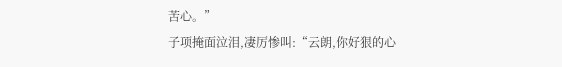苦心。”
子项掩面泣泪,凄厉惨叫:“云朗,你好狠的心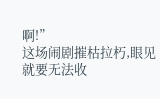啊!”
这场闹剧摧枯拉朽,眼见就要无法收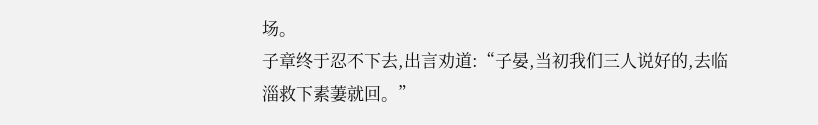场。
子章终于忍不下去,出言劝道:“子晏,当初我们三人说好的,去临淄救下素萋就回。”